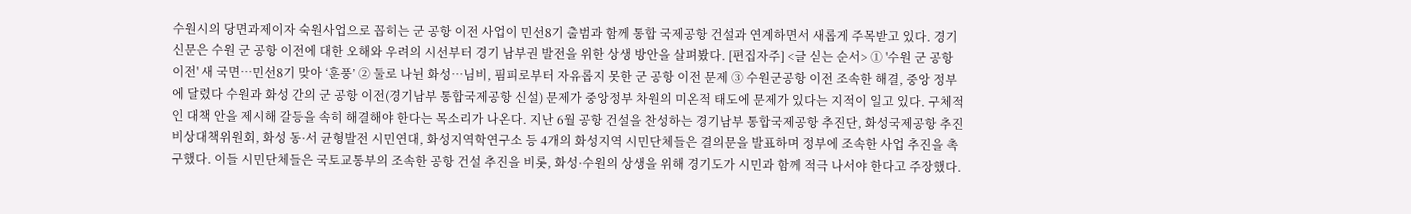수원시의 당면과제이자 숙원사업으로 꼽히는 군 공항 이전 사업이 민선8기 출범과 함께 통합 국제공항 건설과 연계하면서 새롭게 주목받고 있다. 경기신문은 수원 군 공항 이전에 대한 오해와 우려의 시선부터 경기 남부권 발전을 위한 상생 방안을 살펴봤다. [편집자주] <글 싣는 순서> ① '수원 군 공항 이전' 새 국면…민선8기 맞아 ‘훈풍’ ② 둘로 나뉜 화성…님비, 핌피로부터 자유롭지 못한 군 공항 이전 문제 ③ 수원군공항 이전 조속한 해결, 중앙 정부에 달렸다 수원과 화성 간의 군 공항 이전(경기남부 통합국제공항 신설) 문제가 중앙정부 차원의 미온적 태도에 문제가 있다는 지적이 일고 있다. 구체적인 대책 안을 제시해 갈등을 속히 해결해야 한다는 목소리가 나온다. 지난 6월 공항 건설을 찬성하는 경기남부 통합국제공항 추진단, 화성국제공항 추진 비상대책위원회, 화성 동·서 균형발전 시민연대, 화성지역학연구소 등 4개의 화성지역 시민단체들은 결의문을 발표하며 정부에 조속한 사업 추진을 촉구했다. 이들 시민단체들은 국토교통부의 조속한 공항 건설 추진을 비롯, 화성·수원의 상생을 위해 경기도가 시민과 함께 적극 나서야 한다고 주장했다.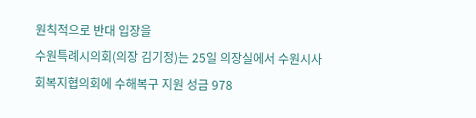원칙적으로 반대 입장을
수원특례시의회(의장 김기정)는 25일 의장실에서 수원시사회복지협의회에 수해복구 지원 성금 978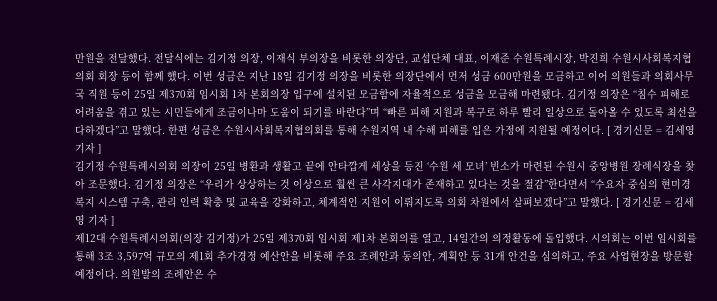만원을 전달했다. 전달식에는 김기정 의장, 이재식 부의장을 비롯한 의장단, 교섭단체 대표, 이재준 수원특례시장, 박진희 수원시사회복지협의회 회장 등이 함께 했다. 이번 성금은 지난 18일 김기정 의장을 비롯한 의장단에서 먼저 성금 600만원을 모금하고 이어 의원들과 의회사무국 직원 등이 25일 제370회 임시회 1차 본회의장 입구에 설치된 모금함에 자율적으로 성금을 모금해 마련됐다. 김기정 의장은 “침수 피해로 어려움을 겪고 있는 시민들에게 조금이나마 도움이 되기를 바란다”며 “빠른 피해 지원과 복구로 하루 빨리 일상으로 돌아올 수 있도록 최선을 다하겠다”고 말했다. 한편 성금은 수원시사회복지협의회를 통해 수원지역 내 수해 피해를 입은 가정에 지원될 예정이다. [ 경기신문 = 김세영 기자 ]
김기정 수원특례시의회 의장이 25일 병환과 생활고 끝에 안타깝게 세상을 등진 ‘수원 세 모녀’ 빈소가 마련된 수원시 중앙병원 장례식장을 찾아 조문했다. 김기정 의장은 “우리가 상상하는 것 이상으로 훨씬 큰 사각지대가 존재하고 있다는 것을 절감”한다면서 “수요자 중심의 현미경 복지 시스템 구축, 관리 인력 확충 및 교육을 강화하고, 체계적인 지원이 이뤄지도록 의회 차원에서 살펴보겠다”고 말했다. [ 경기신문 = 김세영 기자 ]
제12대 수원특례시의회(의장 김기정)가 25일 제370회 임시회 제1차 본회의를 열고, 14일간의 의정활동에 돌입했다. 시의회는 이번 임시회를 통해 3조 3,597억 규모의 제1회 추가경정 예산안을 비롯해 주요 조례안과 동의안, 계획안 등 31개 안건을 심의하고, 주요 사업현장을 방문할 예정이다. 의원발의 조례안은 수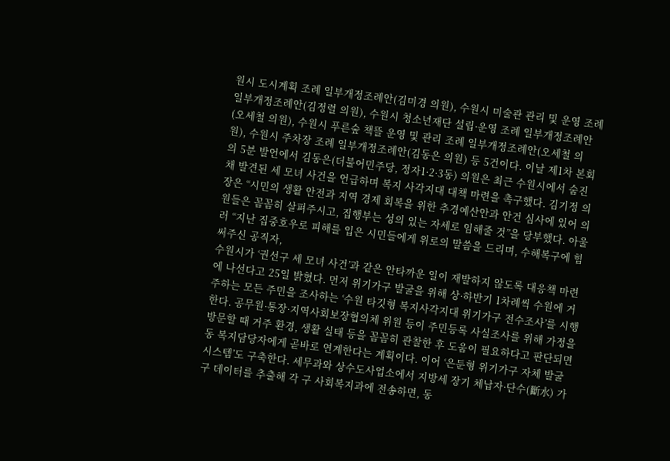원시 도시계획 조례 일부개정조례안(김미경 의원), 수원시 미술관 관리 및 운영 조례 일부개정조례안(김정렬 의원), 수원시 청소년재단 설립·운영 조례 일부개정조례안(오세철 의원), 수원시 푸른숲 책뜰 운영 및 관리 조례 일부개정조례안(오세철 의원), 수원시 주차장 조례 일부개정조례안(김동은 의원) 등 5건이다. 이날 제1차 본회의 5분 발언에서 김동은(더불어민주당, 정자1·2·3동) 의원은 최근 수원시에서 숨진 채 발견된 세 모녀 사건을 언급하며 복지 사각지대 대책 마련을 촉구했다. 김기정 의장은 “시민의 생활 안전과 지역 경제 회복을 위한 추경예산안과 안건 심사에 있어 의원들은 꼼꼼히 살펴주시고, 집행부는 성의 있는 자세로 임해줄 것”을 당부했다. 아울러 “지난 집중호우로 피해를 입은 시민들에게 위로의 말씀을 드리며, 수해복구에 힘써주신 공직자,
수원시가 ‘권선구 세 모녀 사건’과 같은 안타까운 일이 재발하지 않도록 대응책 마련에 나선다고 25일 밝혔다. 먼저 위기가구 발굴을 위해 상·하반기 1차례씩 수원에 거주하는 모든 주민을 조사하는 ‘수원 타깃형 복지사각지대 위기가구 전수조사’를 시행한다. 공무원·통장·지역사회보장협의체 위원 등이 주민등록 사실조사를 위해 가정을 방문할 때 거주 환경, 생활 실태 등을 꼼꼼히 관찰한 후 도움이 필요하다고 판단되면 동 복지담당자에게 곧바로 연계한다는 계획이다. 이어 ‘은둔형 위기가구 자체 발굴 시스템’도 구축한다. 세무과와 상수도사업소에서 지방세 장기 체납자·단수(斷水) 가구 데이터를 추출해 각 구 사회복지과에 전송하면, 동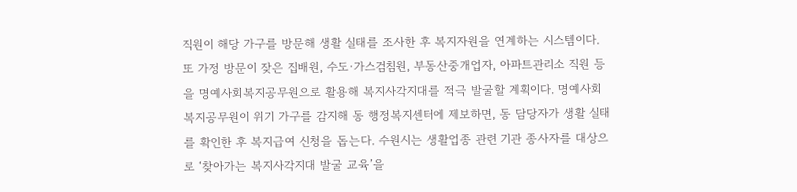직원이 해당 가구를 방문해 생활 실태를 조사한 후 복지자원을 연계하는 시스템이다. 또 가정 방문이 잦은 집배원, 수도·가스검침원, 부동산중개업자, 아파트관리소 직원 등을 명예사회복지공무원으로 활용해 복지사각지대를 적극 발굴할 계획이다. 명예사회복지공무원이 위기 가구를 감지해 동 행정복지센터에 제보하면, 동 담당자가 생활 실태를 확인한 후 복지급여 신청을 돕는다. 수원시는 생활업종 관련 기관 종사자를 대상으로 ‘찾아가는 복지사각지대 발굴 교육’을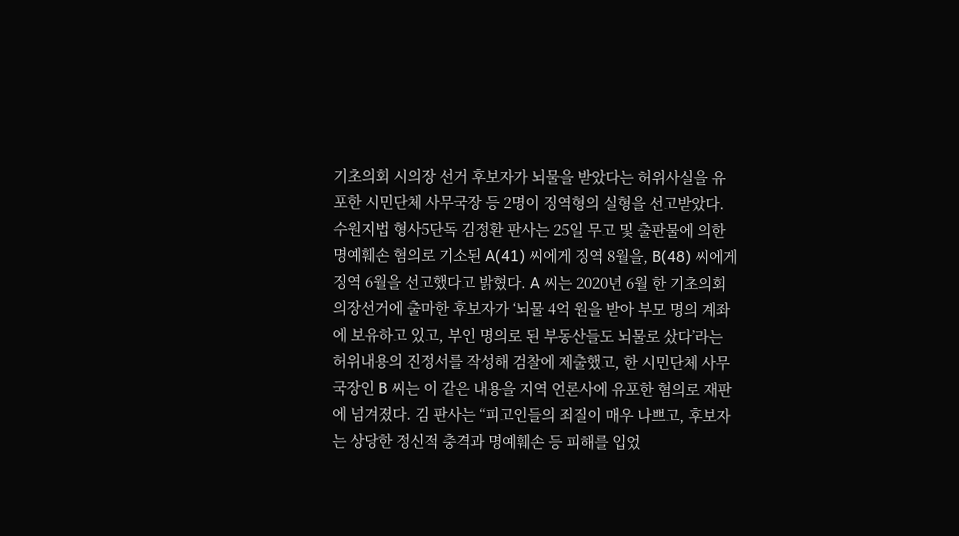기초의회 시의장 선거 후보자가 뇌물을 받았다는 허위사실을 유포한 시민단체 사무국장 등 2명이 징역형의 실형을 선고받았다. 수원지법 형사5단독 김정환 판사는 25일 무고 및 출판물에 의한 명예훼손 혐의로 기소된 A(41) 씨에게 징역 8월을, B(48) 씨에게 징역 6월을 선고했다고 밝혔다. A 씨는 2020년 6월 한 기초의회 의장선거에 출마한 후보자가 ‘뇌물 4억 원을 받아 부모 명의 계좌에 보유하고 있고, 부인 명의로 된 부동산들도 뇌물로 샀다’라는 허위내용의 진정서를 작성해 검찰에 제출했고, 한 시민단체 사무국장인 B 씨는 이 같은 내용을 지역 언론사에 유포한 혐의로 재판에 넘겨졌다. 김 판사는 “피고인들의 죄질이 매우 나쁘고, 후보자는 상당한 정신적 충격과 명예훼손 등 피해를 입었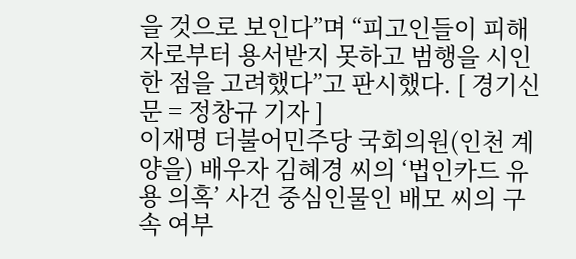을 것으로 보인다”며 “피고인들이 피해자로부터 용서받지 못하고 범행을 시인한 점을 고려했다”고 판시했다. [ 경기신문 = 정창규 기자 ]
이재명 더불어민주당 국회의원(인천 계양을) 배우자 김혜경 씨의 ‘법인카드 유용 의혹’ 사건 중심인물인 배모 씨의 구속 여부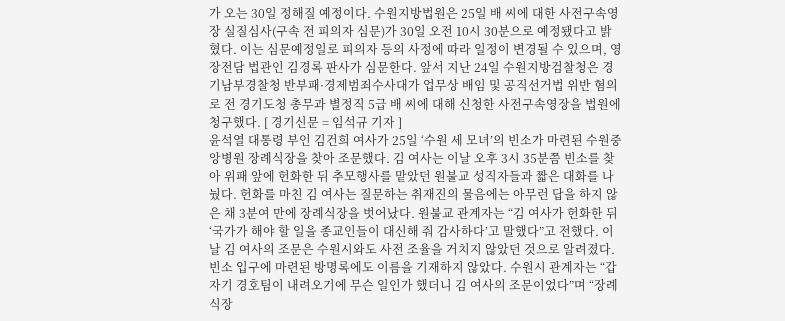가 오는 30일 정해질 예정이다. 수원지방법원은 25일 배 씨에 대한 사전구속영장 실질심사(구속 전 피의자 심문)가 30일 오전 10시 30분으로 예정됐다고 밝혔다. 이는 심문예정일로 피의자 등의 사정에 따라 일정이 변경될 수 있으며, 영장전담 법관인 김경록 판사가 심문한다. 앞서 지난 24일 수원지방검찰청은 경기남부경찰청 반부패·경제범죄수사대가 업무상 배임 및 공직선거법 위반 혐의로 전 경기도청 총무과 별정직 5급 배 씨에 대해 신청한 사전구속영장을 법원에 청구했다. [ 경기신문 = 임석규 기자 ]
윤석열 대통령 부인 김건희 여사가 25일 ‘수원 세 모녀’의 빈소가 마련된 수원중앙병원 장례식장을 찾아 조문했다. 김 여사는 이날 오후 3시 35분쯤 빈소를 찾아 위패 앞에 헌화한 뒤 추모행사를 맡았던 원불교 성직자들과 짧은 대화를 나눴다. 헌화를 마친 김 여사는 질문하는 취재진의 물음에는 아무런 답을 하지 않은 채 3분여 만에 장례식장을 벗어났다. 원불교 관계자는 “김 여사가 헌화한 뒤 ‘국가가 해야 할 일을 종교인들이 대신해 줘 감사하다’고 말했다”고 전했다. 이날 김 여사의 조문은 수원시와도 사전 조율을 거치지 않았던 것으로 알려졌다. 빈소 입구에 마련된 방명록에도 이름을 기재하지 않았다. 수원시 관계자는 “갑자기 경호팀이 내려오기에 무슨 일인가 했더니 김 여사의 조문이었다”며 “장례식장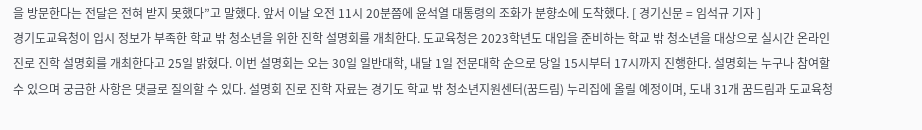을 방문한다는 전달은 전혀 받지 못했다”고 말했다. 앞서 이날 오전 11시 20분쯤에 윤석열 대통령의 조화가 분향소에 도착했다. [ 경기신문 = 임석규 기자 ]
경기도교육청이 입시 정보가 부족한 학교 밖 청소년을 위한 진학 설명회를 개최한다. 도교육청은 2023학년도 대입을 준비하는 학교 밖 청소년을 대상으로 실시간 온라인 진로 진학 설명회를 개최한다고 25일 밝혔다. 이번 설명회는 오는 30일 일반대학, 내달 1일 전문대학 순으로 당일 15시부터 17시까지 진행한다. 설명회는 누구나 참여할 수 있으며 궁금한 사항은 댓글로 질의할 수 있다. 설명회 진로 진학 자료는 경기도 학교 밖 청소년지원센터(꿈드림) 누리집에 올릴 예정이며, 도내 31개 꿈드림과 도교육청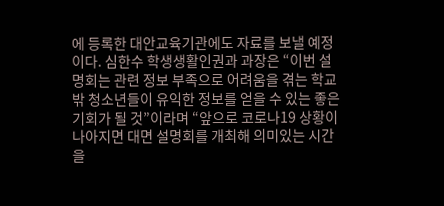에 등록한 대안교육기관에도 자료를 보낼 예정이다. 심한수 학생생활인권과 과장은 “이번 설명회는 관련 정보 부족으로 어려움을 겪는 학교 밖 청소년들이 유익한 정보를 얻을 수 있는 좋은 기회가 될 것”이라며 “앞으로 코로나19 상황이 나아지면 대면 설명회를 개최해 의미있는 시간을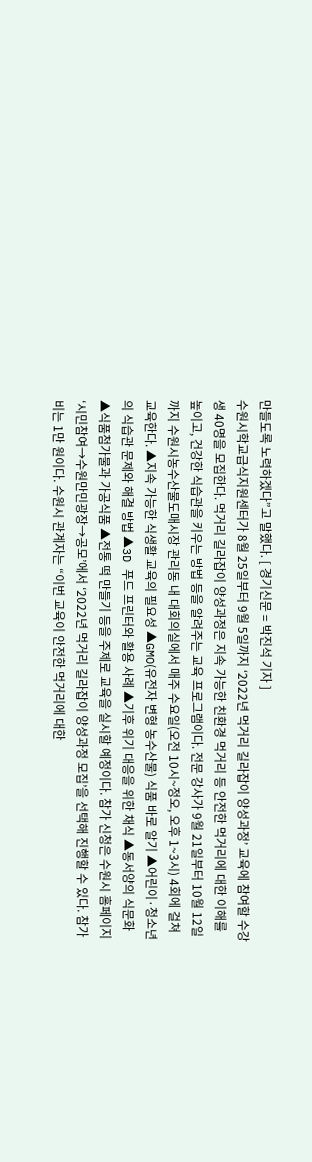만들도록 노력하겠다”고 말했다. [ 경기신문 = 박진석 기자 ]
수원시학교급식지원센터가 8월 25일부터 9월 5일까지 ‘2022년 먹거리 길라잡이 양성과정’ 교육에 참여할 수강생 40명을 모집한다. 먹거리 길라잡이 양성과정은 지속 가능한 친환경 먹거리 등 안전한 먹거리에 대한 이해를 높이고, 건강한 식습관을 키우는 방법 등을 알려주는 교육 프로그램이다. 전문 강사가 9월 21일부터 10월 12일까지 수원시농수산물도매시장 관리동 내 대회의실에서 매주 수요일(오전 10시~정오, 오후 1~3시) 4회에 걸쳐 교육한다. ▲지속 가능한 식생활 교육의 필요성 ▲GMO(유전자 변형 농수산물) 식품 바로 알기 ▲어린이·청소년의 식습관 문제와 해결 방법 ▲3D 푸드 프린터와 활용 사례 ▲기후 위기 대응을 위한 채식 ▲동서양의 식문화 ▲식품첨가물과 가공식품 ▲전통 떡 만들기 등을 주제로 교육을 실시할 예정이다. 참가 신청은 수원시 홈페이지 ‘시민참여→수원만민광장→공모’에서 ‘2022년 먹거리 길라잡이 양성과정 모집’을 선택해 진행할 수 있다. 참가비는 1만 원이다. 수원시 관계자는 “이번 교육이 안전한 먹거리에 대한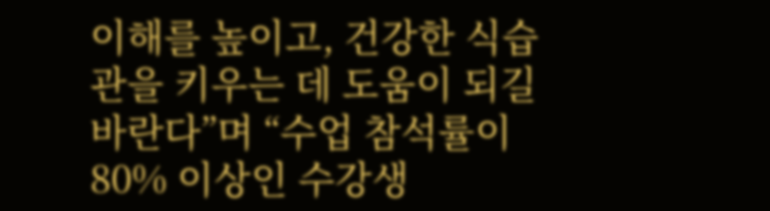이해를 높이고, 건강한 식습관을 키우는 데 도움이 되길 바란다”며 “수업 참석률이 80% 이상인 수강생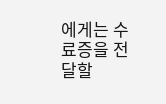에게는 수료증을 전달할